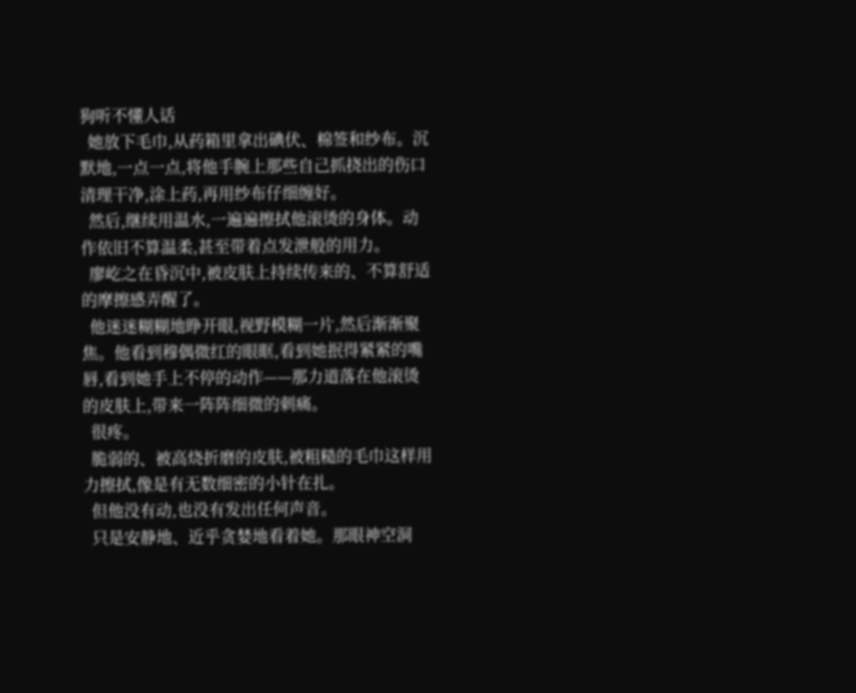狗听不懂人话
  她放下毛巾,从药箱里拿出碘伏、棉签和纱布。沉默地,一点一点,将他手腕上那些自己抓挠出的伤口清理干净,涂上药,再用纱布仔细缠好。
  然后,继续用温水,一遍遍擦拭他滚烫的身体。动作依旧不算温柔,甚至带着点发泄般的用力。
  廖屹之在昏沉中,被皮肤上持续传来的、不算舒适的摩擦感弄醒了。
  他迷迷糊糊地睁开眼,视野模糊一片,然后渐渐聚焦。他看到穆偶微红的眼眶,看到她抿得紧紧的嘴唇,看到她手上不停的动作——那力道落在他滚烫的皮肤上,带来一阵阵细微的刺痛。
  很疼。
  脆弱的、被高烧折磨的皮肤,被粗糙的毛巾这样用力擦拭,像是有无数细密的小针在扎。
  但他没有动,也没有发出任何声音。
  只是安静地、近乎贪婪地看着她。那眼神空洞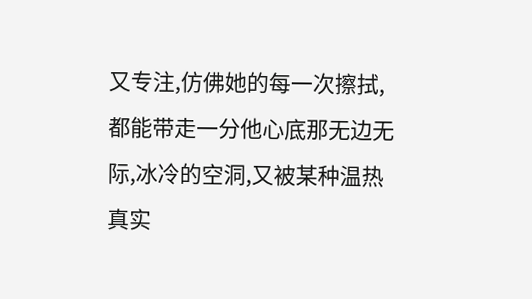又专注,仿佛她的每一次擦拭,都能带走一分他心底那无边无际,冰冷的空洞,又被某种温热真实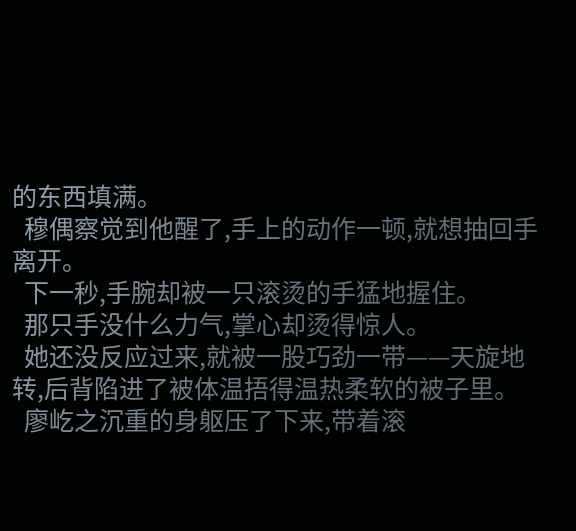的东西填满。
  穆偶察觉到他醒了,手上的动作一顿,就想抽回手离开。
  下一秒,手腕却被一只滚烫的手猛地握住。
  那只手没什么力气,掌心却烫得惊人。
  她还没反应过来,就被一股巧劲一带——天旋地转,后背陷进了被体温捂得温热柔软的被子里。
  廖屹之沉重的身躯压了下来,带着滚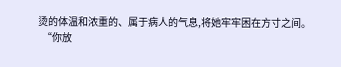烫的体温和浓重的、属于病人的气息,将她牢牢困在方寸之间。
  “你放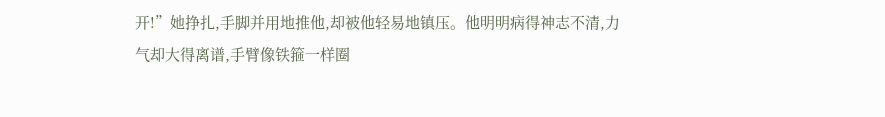开!”她挣扎,手脚并用地推他,却被他轻易地镇压。他明明病得神志不清,力气却大得离谱,手臂像铁箍一样圈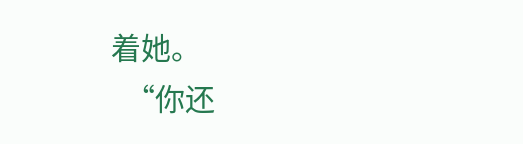着她。
  “你还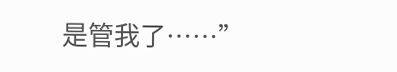是管我了……”